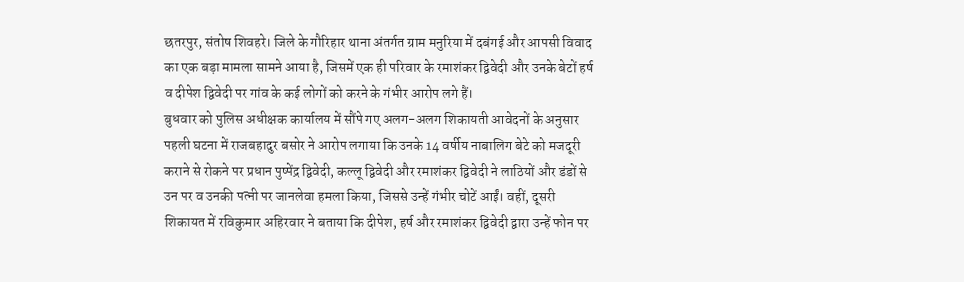छतरपुर, संतोष शिवहरे। जिले के गौरिहार थाना अंतर्गत ग्राम मनुरिया में दबंगई और आपसी विवाद का एक बड़ा मामला सामने आया है, जिसमें एक ही परिवार के रमाशंकर द्विवेदी और उनके बेटों हर्ष व दीपेश द्विवेदी पर गांव के कई लोगों को करने के गंभीर आरोप लगे हैं।
बुधवार को पुलिस अधीक्षक कार्यालय में सौंपे गए अलग-अलग शिकायती आवेदनों के अनुसार पहली घटना में राजबहादुर बसोर ने आरोप लगाया कि उनके 14 वर्षीय नाबालिग बेटे को मजदूरी कराने से रोकने पर प्रधान पुष्पेंद्र द्विवेदी, कल्लू द्विवेदी और रमाशंकर द्विवेदी ने लाठियों और डंडों से उन पर व उनकी पत्नी पर जानलेवा हमला किया, जिससे उन्हें गंभीर चोटें आईं। वहीं, दूसरी शिकायत में रविकुमार अहिरवार ने बताया कि दीपेश, हर्ष और रमाशंकर द्विवेदी द्वारा उन्हें फोन पर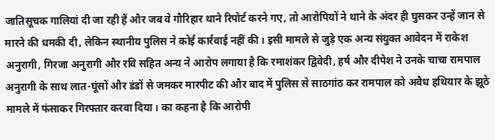जातिसूचक गालियां दी जा रही हैं और जब वे गौरिहार थाने रिपोर्ट करने गए, तो आरोपियों ने थाने के अंदर ही घुसकर उन्हें जान से मारने की धमकी दी, लेकिन स्थानीय पुलिस ने कोई कार्रवाई नहीं की। इसी मामले से जुड़े एक अन्य संयुक्त आवेदन में राकेश अनुरागी, गिरजा अनुरागी और रवि सहित अन्य ने आरोप लगाया है कि रमाशंकर द्विवेदी, हर्ष और दीपेश ने उनके चाचा रामपाल अनुरागी के साथ लात-घूंसों और डंडों से जमकर मारपीट की और बाद में पुलिस से साठगांठ कर रामपाल को अवैध हथियार के झूठे मामले में फंसाकर गिरफ्तार करवा दिया। का कहना है कि आरोपी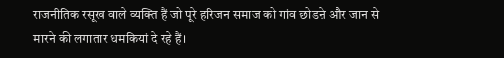राजनीतिक रसूख वाले व्यक्ति हैं जो पूरे हरिजन समाज को गांव छोडऩे और जान से मारने की लगातार धमकियां दे रहे हैं।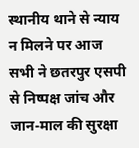स्थानीय थाने से न्याय न मिलने पर आज सभी ने छतरपुर एसपी से निष्पक्ष जांच और जान-माल की सुरक्षा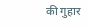की गुहार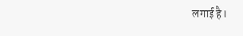लगाई है।